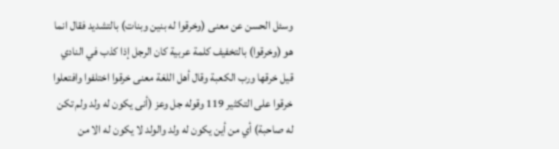وسئل الحسن عن معنى (وخرقوا له بنين وبنات) بالتشديد فقال انما هو (وخرقوا) بالتخفيف كلمة عربية كان الرجل إذا كذب في النادي قيل خرقها ورب الكعبة وقال أهل اللغة معنى خرقوا اختلفوا وافتعلوا خرقوا على التكثير 119 وقوله جل وعز (أنى يكون له ولد ولم تكن له صاحبة) أي من أين يكون له ولد والولد لا يكون له الا من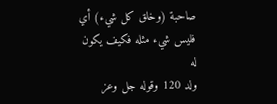صاحبة (وخلق كل شيء) أي فليس شيء مثله فكيف يكون له
ولد 120 وقوله جل وعز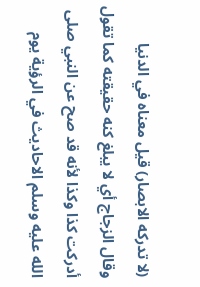(لا تدركه الابصار) قيل معناه في الدنيا
وقال الزجاج أي لا يبلغ كنه حقيقته كما تقول أدركت كذا وكذا لأنه قد صح عن النبي صلى الله عليه وسلم الاحاديث في الرؤية يوم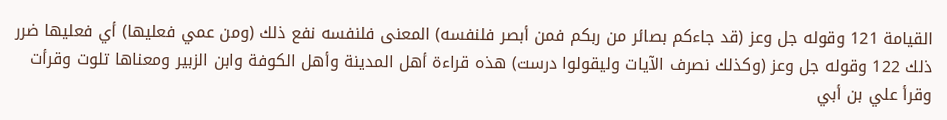القيامة 121 وقوله جل وعز (قد جاءكم بصائر من ربكم فمن أبصر فلنفسه) المعنى فلنفسه نفع ذلك (ومن عمي فعليها) أي فعليها ضرر ذلك 122 وقوله جل وعز (وكذلك نصرف الآيات وليقولوا درست) هذه قراءة أهل المدينة وأهل الكوفة وابن الزبير ومعناها تلوت وقرأت
وقرأ علي بن أبي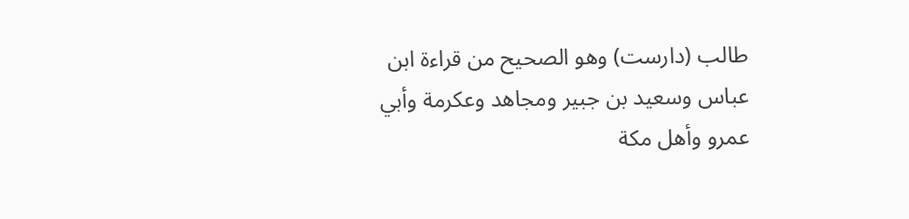طالب (دارست) وهو الصحيح من قراءة ابن عباس وسعيد بن جبير ومجاهد وعكرمة وأبي عمرو وأهل مكة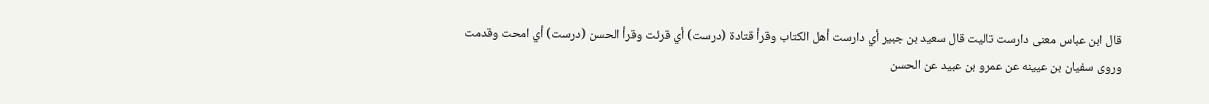قال ابن عباس معنى دارست تاليت قال سعيد بن جبير أي دارست أهل الكتاب وقرأ قتادة (درست) أي قرئت وقرأ الحسن (درست) أي امحت وقدمت
وروى سفيان بن عيينه عن عمرو بن عبيد عن الحسن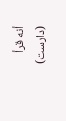أنه قرأ (دارست)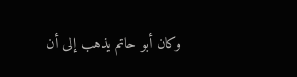وكان أبو حاتم يذهب إلى أن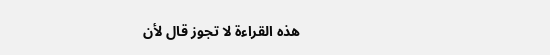هذه القراءة لا تجوز قال لأن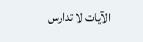الآيات لا تدارس